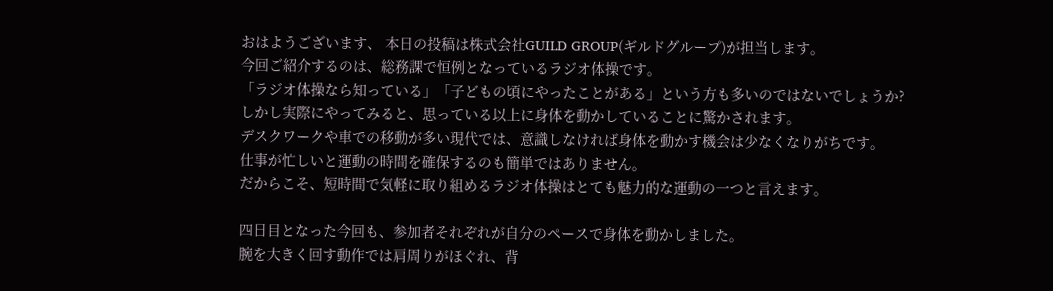おはようございます、 本日の投稿は株式会社GUILD GROUP(ギルドグループ)が担当します。
今回ご紹介するのは、総務課で恒例となっているラジオ体操です。
「ラジオ体操なら知っている」「子どもの頃にやったことがある」という方も多いのではないでしょうか?
しかし実際にやってみると、思っている以上に身体を動かしていることに驚かされます。
デスクワークや車での移動が多い現代では、意識しなければ身体を動かす機会は少なくなりがちです。
仕事が忙しいと運動の時間を確保するのも簡単ではありません。
だからこそ、短時間で気軽に取り組めるラジオ体操はとても魅力的な運動の一つと言えます。

四日目となった今回も、参加者それぞれが自分のペースで身体を動かしました。
腕を大きく回す動作では肩周りがほぐれ、背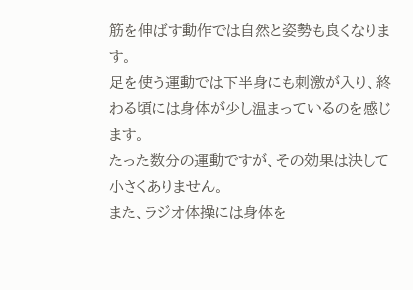筋を伸ばす動作では自然と姿勢も良くなります。
足を使う運動では下半身にも刺激が入り、終わる頃には身体が少し温まっているのを感じます。
たった数分の運動ですが、その効果は決して小さくありません。
また、ラジオ体操には身体を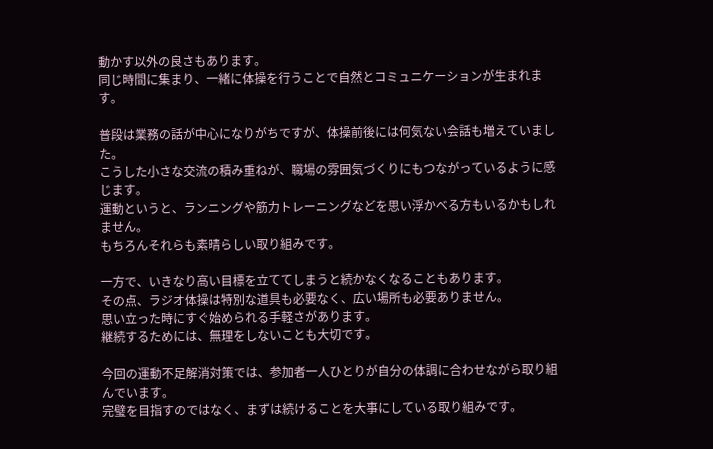動かす以外の良さもあります。
同じ時間に集まり、一緒に体操を行うことで自然とコミュニケーションが生まれます。

普段は業務の話が中心になりがちですが、体操前後には何気ない会話も増えていました。
こうした小さな交流の積み重ねが、職場の雰囲気づくりにもつながっているように感じます。
運動というと、ランニングや筋力トレーニングなどを思い浮かべる方もいるかもしれません。
もちろんそれらも素晴らしい取り組みです。

一方で、いきなり高い目標を立ててしまうと続かなくなることもあります。
その点、ラジオ体操は特別な道具も必要なく、広い場所も必要ありません。
思い立った時にすぐ始められる手軽さがあります。
継続するためには、無理をしないことも大切です。

今回の運動不足解消対策では、参加者一人ひとりが自分の体調に合わせながら取り組んでいます。
完璧を目指すのではなく、まずは続けることを大事にしている取り組みです。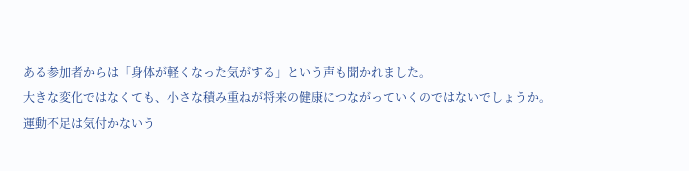ある参加者からは「身体が軽くなった気がする」という声も聞かれました。
大きな変化ではなくても、小さな積み重ねが将来の健康につながっていくのではないでしょうか。
運動不足は気付かないう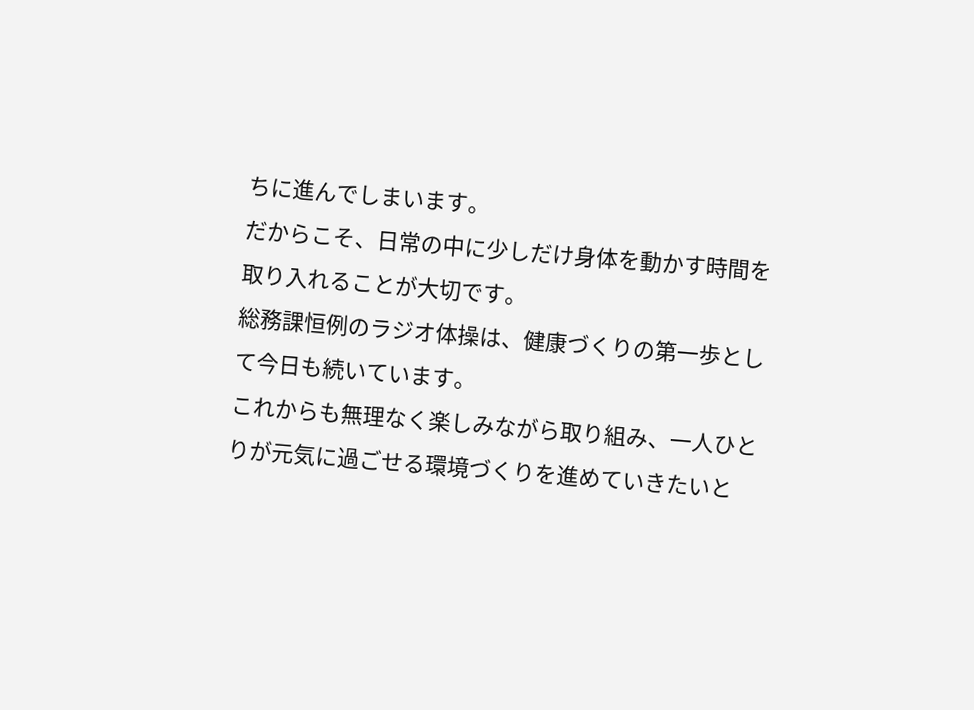ちに進んでしまいます。
だからこそ、日常の中に少しだけ身体を動かす時間を取り入れることが大切です。
総務課恒例のラジオ体操は、健康づくりの第一歩として今日も続いています。
これからも無理なく楽しみながら取り組み、一人ひとりが元気に過ごせる環境づくりを進めていきたいと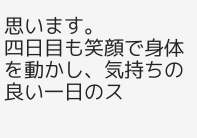思います。
四日目も笑顔で身体を動かし、気持ちの良い一日のス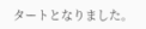タートとなりました。